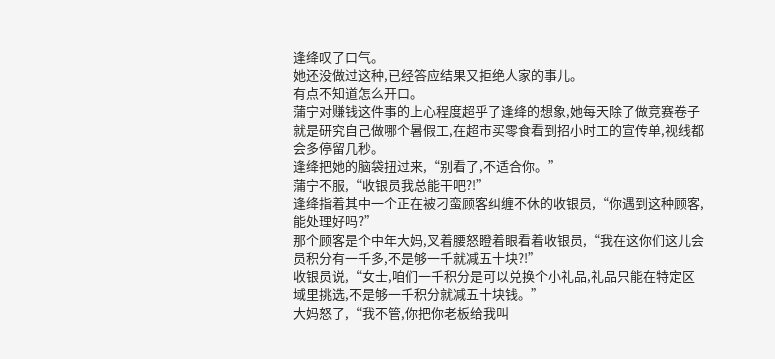逢绛叹了口气。
她还没做过这种,已经答应结果又拒绝人家的事儿。
有点不知道怎么开口。
蒲宁对赚钱这件事的上心程度超乎了逢绛的想象,她每天除了做竞赛卷子就是研究自己做哪个暑假工,在超市买零食看到招小时工的宣传单,视线都会多停留几秒。
逢绛把她的脑袋扭过来,“别看了,不适合你。”
蒲宁不服,“收银员我总能干吧?!”
逢绛指着其中一个正在被刁蛮顾客纠缠不休的收银员,“你遇到这种顾客,能处理好吗?”
那个顾客是个中年大妈,叉着腰怒瞪着眼看着收银员,“我在这你们这儿会员积分有一千多,不是够一千就减五十块?!”
收银员说,“女士,咱们一千积分是可以兑换个小礼品,礼品只能在特定区域里挑选,不是够一千积分就减五十块钱。”
大妈怒了,“我不管,你把你老板给我叫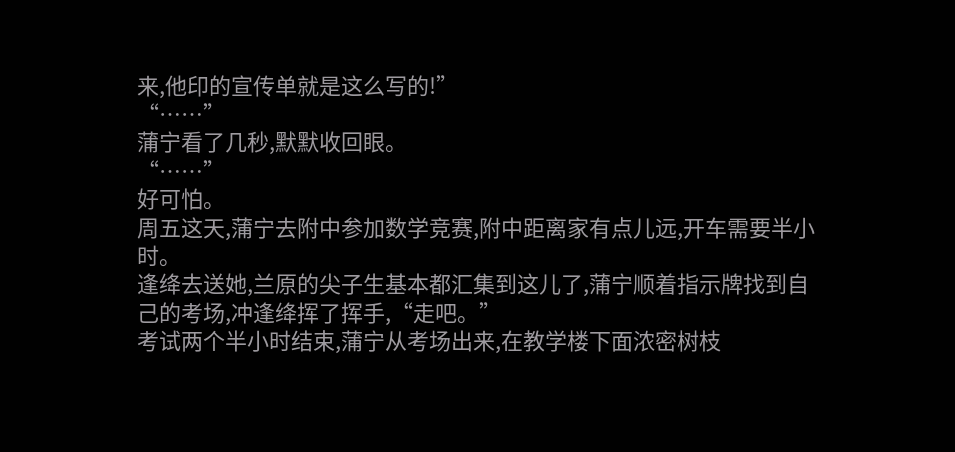来,他印的宣传单就是这么写的!”
“……”
蒲宁看了几秒,默默收回眼。
“……”
好可怕。
周五这天,蒲宁去附中参加数学竞赛,附中距离家有点儿远,开车需要半小时。
逢绛去送她,兰原的尖子生基本都汇集到这儿了,蒲宁顺着指示牌找到自己的考场,冲逢绛挥了挥手,“走吧。”
考试两个半小时结束,蒲宁从考场出来,在教学楼下面浓密树枝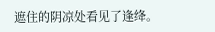遮住的阴凉处看见了逢绛。